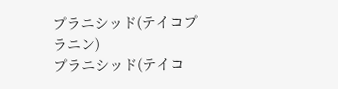プラニシッド(テイコプラニン)
プラニシッド(テイコ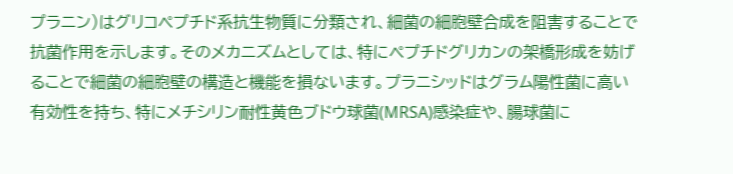プラニン)はグリコペプチド系抗生物質に分類され、細菌の細胞壁合成を阻害することで抗菌作用を示します。そのメカニズムとしては、特にペプチドグリカンの架橋形成を妨げることで細菌の細胞壁の構造と機能を損ないます。プラニシッドはグラム陽性菌に高い有効性を持ち、特にメチシリン耐性黄色ブドウ球菌(MRSA)感染症や、腸球菌に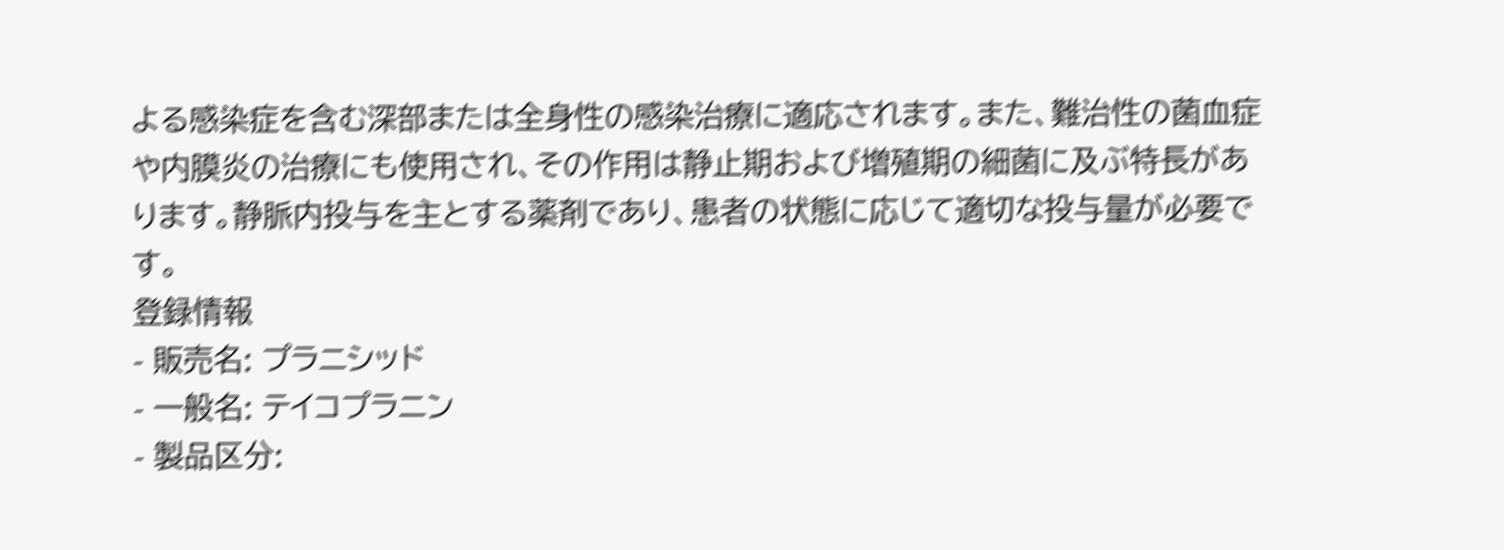よる感染症を含む深部または全身性の感染治療に適応されます。また、難治性の菌血症や内膜炎の治療にも使用され、その作用は静止期および増殖期の細菌に及ぶ特長があります。静脈内投与を主とする薬剤であり、患者の状態に応じて適切な投与量が必要です。
登録情報
- 販売名: プラニシッド
- 一般名: テイコプラニン
- 製品区分: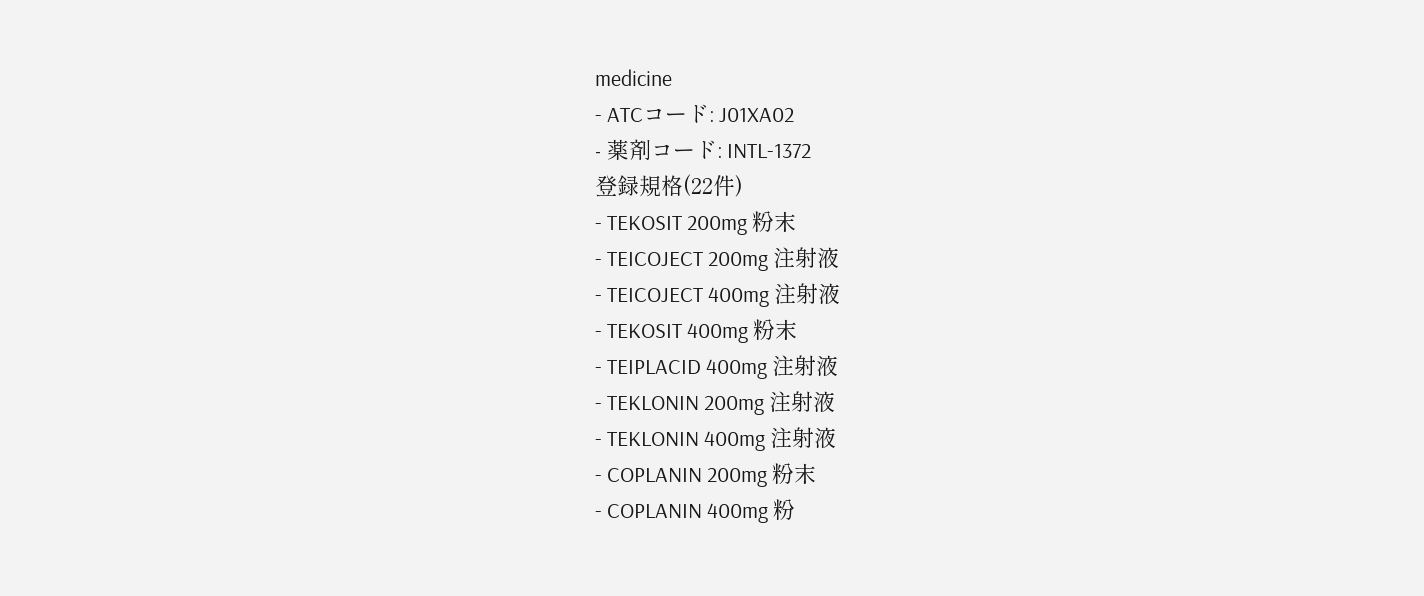medicine
- ATCコード: J01XA02
- 薬剤コード: INTL-1372
登録規格(22件)
- TEKOSIT 200mg 粉末
- TEICOJECT 200mg 注射液
- TEICOJECT 400mg 注射液
- TEKOSIT 400mg 粉末
- TEIPLACID 400mg 注射液
- TEKLONIN 200mg 注射液
- TEKLONIN 400mg 注射液
- COPLANIN 200mg 粉末
- COPLANIN 400mg 粉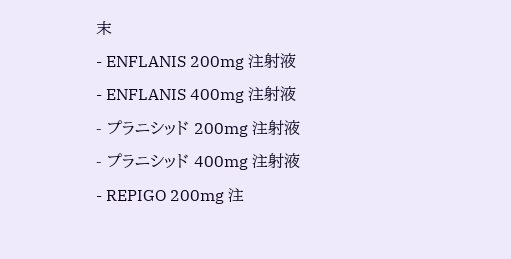末
- ENFLANIS 200mg 注射液
- ENFLANIS 400mg 注射液
- プラニシッド 200mg 注射液
- プラニシッド 400mg 注射液
- REPIGO 200mg 注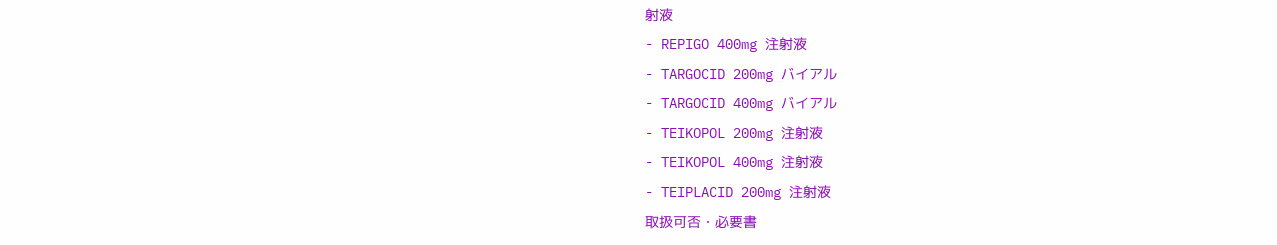射液
- REPIGO 400mg 注射液
- TARGOCID 200mg バイアル
- TARGOCID 400mg バイアル
- TEIKOPOL 200mg 注射液
- TEIKOPOL 400mg 注射液
- TEIPLACID 200mg 注射液
取扱可否・必要書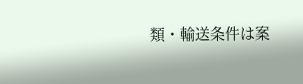類・輸送条件は案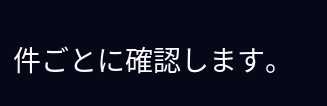件ごとに確認します。